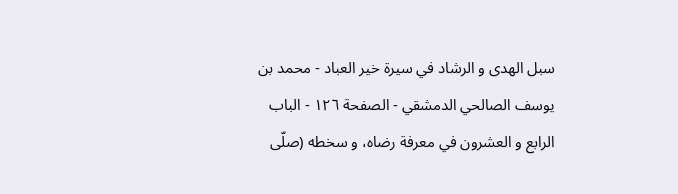سبل الهدى و الرشاد في سيرة خير العباد - محمد بن يوسف الصالحي الدمشقي - الصفحة ١٢٦ - الباب الرابع و العشرون في معرفة رضاه، و سخطه (صلّى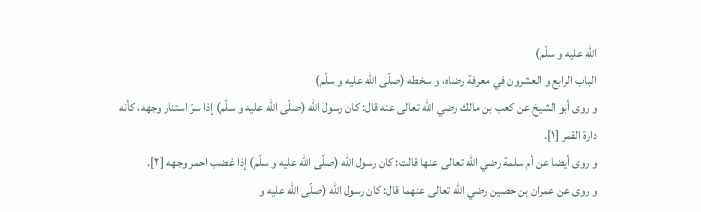اللّه عليه و سلّم)
الباب الرابع و العشرون في معرفة رضاه، و سخطه (صلّى اللّه عليه و سلّم)
و روى أبو الشيخ عن كعب بن مالك رضي اللّه تعالى عنه قال: كان رسول اللّه (صلّى اللّه عليه و سلّم) إذا سرّ استنار وجهه، كأنه دارة القمر [١].
و روى أيضا عن أم سلمة رضي اللّه تعالى عنها قالت: كان رسول اللّه (صلّى اللّه عليه و سلّم) إذا غضب احمر وجهه [٢].
و روى عن عمران بن حصين رضي اللّه تعالى عنهما قال: كان رسول اللّه (صلّى اللّه عليه و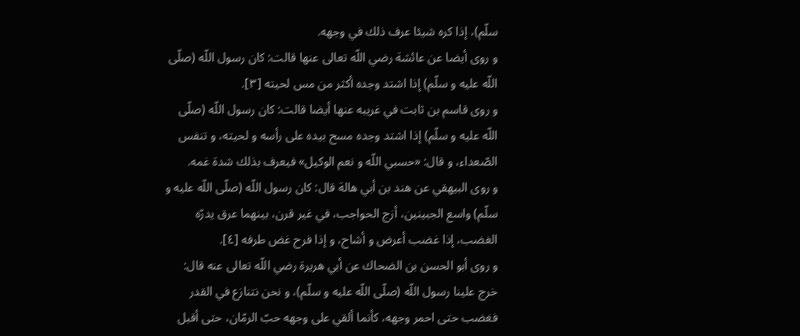سلّم)، إذا كره شيئا عرف ذلك في وجهه.
و روى أيضا عن عائشة رضي اللّه تعالى عنها قالت: كان رسول اللّه (صلّى اللّه عليه و سلّم) إذا اشتد وجده أكثر من مس لحيته [٣].
و روى قاسم بن ثابت في غريبه عنها أيضا قالت: كان رسول اللّه (صلّى اللّه عليه و سلّم) إذا اشتد وجده مسح بيده على رأسه و لحيته، و تنفس الصّعداء، و قال: «حسبي اللّه و نعم الوكيل» فيعرف بذلك شدة غمه.
و روى البيهقي عن هند بن أبي هالة قال: كان رسول اللّه (صلّى اللّه عليه و سلّم) واسع الجبينين، أزج الحواجب، في غير قرن، بينهما عرق يدرّه الغضب، إذا غضب أعرض و أشاح، و إذا فرح غض طرفه [٤].
و روى أبو الحسن بن الضحاك عن أبي هريرة رضي اللّه تعالى عنه قال: خرج علينا رسول اللّه (صلّى اللّه عليه و سلّم)، و نحن نتنازع في القدر فغضب حتى احمر وجهه، كأنما ألقي على وجهه حبّ الرمّان، حتى أقبل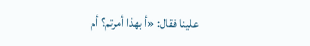علينا فقال: «أ بهذا أمرتم؟ أم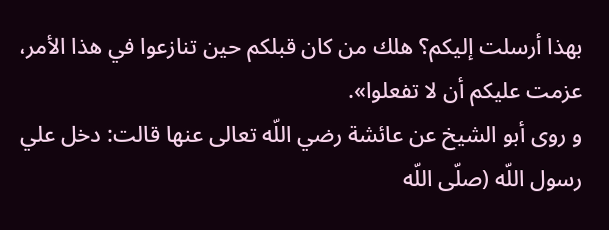بهذا أرسلت إليكم؟ هلك من كان قبلكم حين تنازعوا في هذا الأمر، عزمت عليكم أن لا تفعلوا».
و روى أبو الشيخ عن عائشة رضي اللّه تعالى عنها قالت: دخل علي رسول اللّه (صلّى اللّه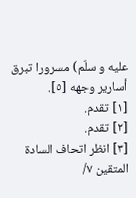عليه و سلّم) مسرورا تبرق أسارير وجهه [٥].
[١] تقدم.
[٢] تقدم.
[٣] انظر اتحاف السادة المتقين ٧/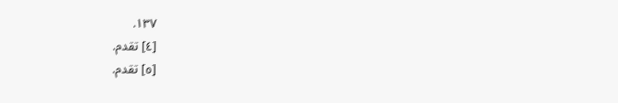١٣٧.
[٤] تقدم.
[٥] تقدم.